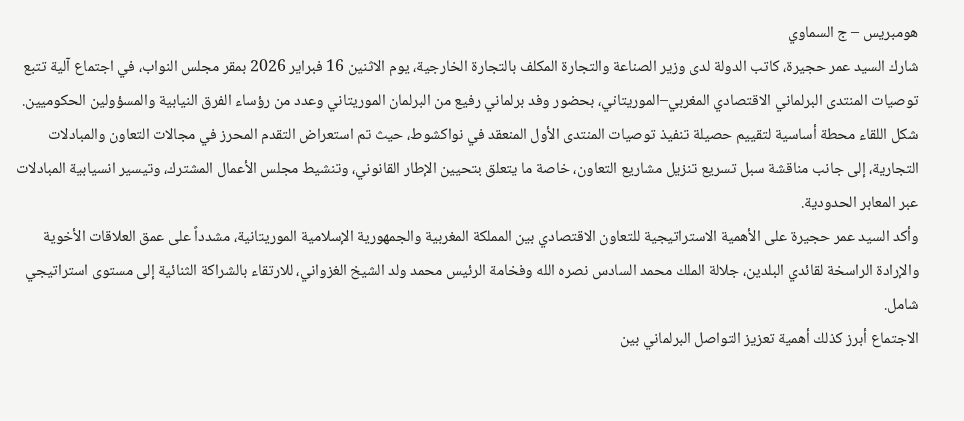هومبريس – ج السماوي
شارك السيد عمر حجيرة، كاتب الدولة لدى وزير الصناعة والتجارة المكلف بالتجارة الخارجية، يوم الاثنين 16 فبراير 2026 بمقر مجلس النواب، في اجتماع آلية تتبع توصيات المنتدى البرلماني الاقتصادي المغربي–الموريتاني، بحضور وفد برلماني رفيع من البرلمان الموريتاني وعدد من رؤساء الفرق النيابية والمسؤولين الحكوميين.
شكل اللقاء محطة أساسية لتقييم حصيلة تنفيذ توصيات المنتدى الأول المنعقد في نواكشوط، حيث تم استعراض التقدم المحرز في مجالات التعاون والمبادلات التجارية، إلى جانب مناقشة سبل تسريع تنزيل مشاريع التعاون، خاصة ما يتعلق بتحيين الإطار القانوني، وتنشيط مجلس الأعمال المشترك، وتيسير انسيابية المبادلات عبر المعابر الحدودية.
وأكد السيد عمر حجيرة على الأهمية الاستراتيجية للتعاون الاقتصادي بين المملكة المغربية والجمهورية الإسلامية الموريتانية، مشدداً على عمق العلاقات الأخوية والإرادة الراسخة لقائدي البلدين، جلالة الملك محمد السادس نصره الله وفخامة الرئيس محمد ولد الشيخ الغزواني، للارتقاء بالشراكة الثنائية إلى مستوى استراتيجي شامل.
الاجتماع أبرز كذلك أهمية تعزيز التواصل البرلماني بين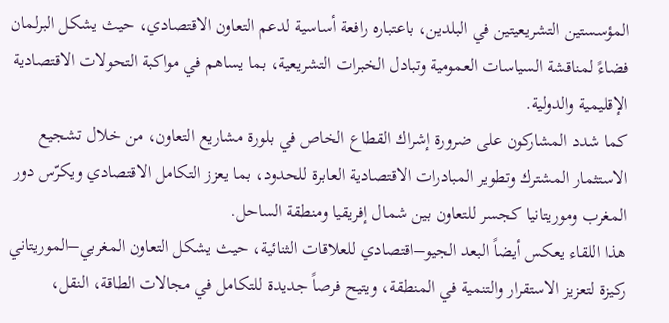المؤسستين التشريعيتين في البلدين، باعتباره رافعة أساسية لدعم التعاون الاقتصادي، حيث يشكل البرلمان فضاءً لمناقشة السياسات العمومية وتبادل الخبرات التشريعية، بما يساهم في مواكبة التحولات الاقتصادية الإقليمية والدولية.
كما شدد المشاركون على ضرورة إشراك القطاع الخاص في بلورة مشاريع التعاون، من خلال تشجيع الاستثمار المشترك وتطوير المبادرات الاقتصادية العابرة للحدود، بما يعزز التكامل الاقتصادي ويكرّس دور المغرب وموريتانيا كجسر للتعاون بين شمال إفريقيا ومنطقة الساحل.
هذا اللقاء يعكس أيضاً البعد الجيو–اقتصادي للعلاقات الثنائية، حيث يشكل التعاون المغربي–الموريتاني ركيزة لتعزيز الاستقرار والتنمية في المنطقة، ويتيح فرصاً جديدة للتكامل في مجالات الطاقة، النقل،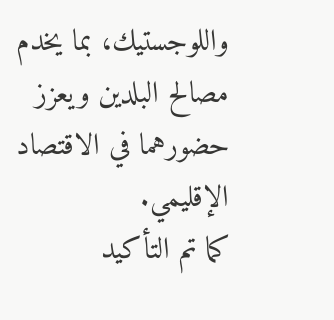واللوجستيك، بما يخدم مصالح البلدين ويعزز حضورهما في الاقتصاد الإقليمي.
كما تم التأكيد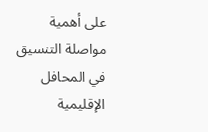على أهمية مواصلة التنسيق في المحافل الإقليمية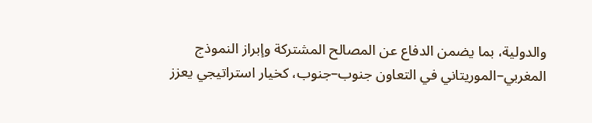والدولية، بما يضمن الدفاع عن المصالح المشتركة وإبراز النموذج المغربي–الموريتاني في التعاون جنوب–جنوب، كخيار استراتيجي يعزز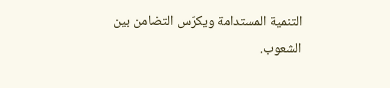التنمية المستدامة ويكرّس التضامن بين الشعوب.